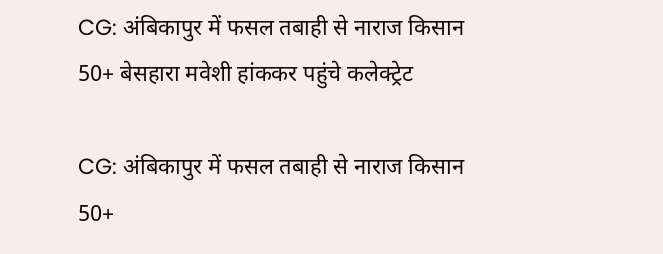CG: अंबिकापुर में फसल तबाही से नाराज किसान 50+ बेसहारा मवेशी हांककर पहुंचे कलेक्ट्रेट

CG: अंबिकापुर में फसल तबाही से नाराज किसान 50+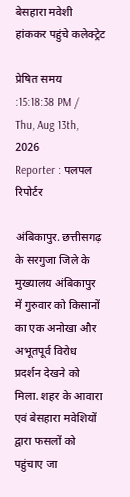बेसहारा मवेशी हांककर पहुंचे कलेक्ट्रेट

प्रेषित समय :15:18:38 PM / Thu, Aug 13th, 2026
Reporter : पलपल रिपोर्टर

अंबिकापुर. छत्तीसगढ़ के सरगुजा जिले के मुख्यालय अंबिकापुर में गुरुवार को किसानों का एक अनोखा और अभूतपूर्व विरोध प्रदर्शन देखने को मिला. शहर के आवारा एवं बेसहारा मवेशियों द्वारा फसलों को पहुंचाए जा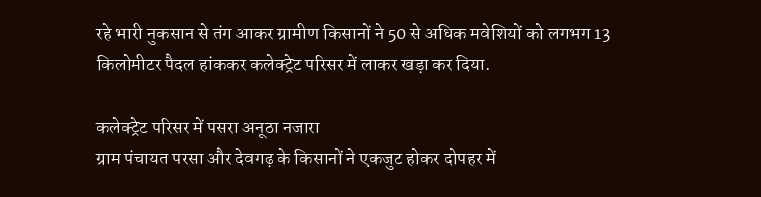रहे भारी नुकसान से तंग आकर ग्रामीण किसानों ने 50 से अधिक मवेशियों को लगभग 13 किलोमीटर पैदल हांककर कलेक्ट्रेट परिसर में लाकर खड़ा कर दिया.

कलेक्ट्रेट परिसर में पसरा अनूठा नजारा
ग्राम पंचायत परसा और देवगढ़ के किसानों ने एकजुट होकर दोपहर में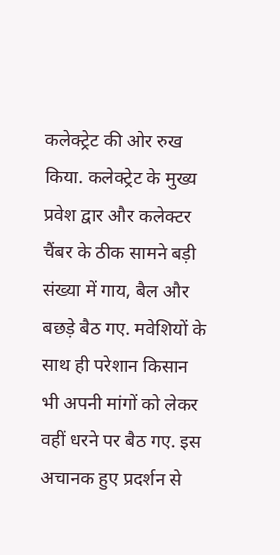कलेक्ट्रेट की ओर रुख किया. कलेक्ट्रेट के मुख्य प्रवेश द्वार और कलेक्टर चैंबर के ठीक सामने बड़ी संख्या में गाय, बैल और बछड़े बैठ गए. मवेशियों के साथ ही परेशान किसान भी अपनी मांगों को लेकर वहीं धरने पर बैठ गए. इस अचानक हुए प्रदर्शन से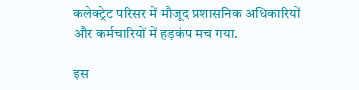कलेक्ट्रेट परिसर में मौजूद प्रशासनिक अधिकारियों और कर्मचारियों में हड़कंप मच गया.

इस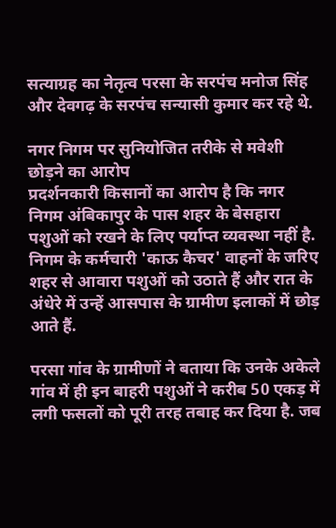सत्याग्रह का नेतृत्व परसा के सरपंच मनोज सिंह और देवगढ़ के सरपंच सन्यासी कुमार कर रहे थे.

नगर निगम पर सुनियोजित तरीके से मवेशी छोड़ने का आरोप
प्रदर्शनकारी किसानों का आरोप है कि नगर निगम अंबिकापुर के पास शहर के बेसहारा पशुओं को रखने के लिए पर्याप्त व्यवस्था नहीं है. निगम के कर्मचारी 'काऊ कैचर' वाहनों के जरिए शहर से आवारा पशुओं को उठाते हैं और रात के अंधेरे में उन्हें आसपास के ग्रामीण इलाकों में छोड़ आते हैं.

परसा गांव के ग्रामीणों ने बताया कि उनके अकेले गांव में ही इन बाहरी पशुओं ने करीब 50 एकड़ में लगी फसलों को पूरी तरह तबाह कर दिया है. जब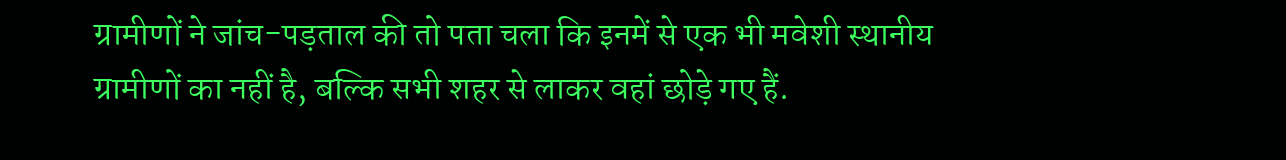ग्रामीणों ने जांच-पड़ताल की तो पता चला कि इनमें से एक भी मवेशी स्थानीय ग्रामीणों का नहीं है, बल्कि सभी शहर से लाकर वहां छोड़े गए हैं.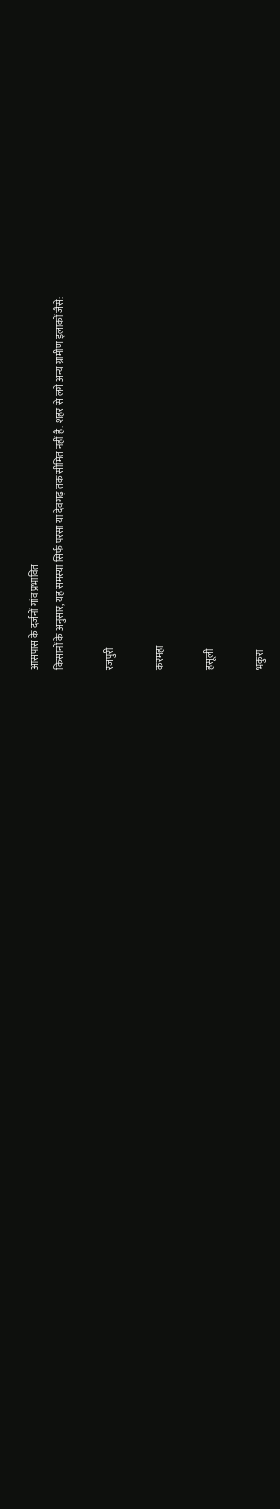आसपास के दर्जनों गांव प्रभावित
किसानों के अनुसार, यह समस्या सिर्फ परसा या देवगढ़ तक सीमित नहीं है. शहर से लगे अन्य ग्रामीण इलाकों जैसे:

रजपुरी

करमहा

हसूली

भकुरा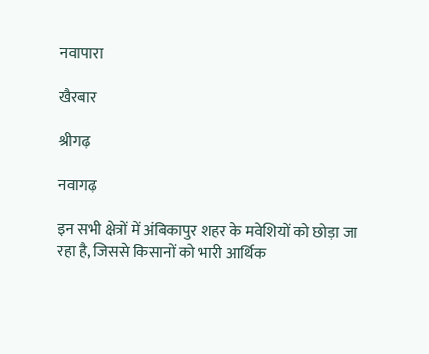नवापारा

खैरबार

श्रीगढ़

नवागढ़

इन सभी क्षेत्रों में अंबिकापुर शहर के मवेशियों को छोड़ा जा रहा है, जिससे किसानों को भारी आर्थिक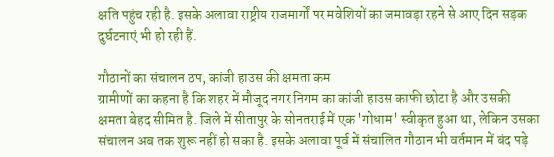क्षति पहुंच रही है. इसके अलावा राष्ट्रीय राजमार्गों पर मवेशियों का जमावड़ा रहने से आए दिन सड़क दुर्घटनाएं भी हो रही हैं.

गौठानों का संचालन ठप, कांजी हाउस की क्षमता कम
ग्रामीणों का कहना है कि शहर में मौजूद नगर निगम का कांजी हाउस काफी छोटा है और उसकी क्षमता बेहद सीमित है. जिले में सीतापुर के सोनतराई में एक 'गोधाम' स्वीकृत हुआ था, लेकिन उसका संचालन अब तक शुरू नहीं हो सका है. इसके अलावा पूर्व में संचालित गौठान भी वर्तमान में बंद पड़े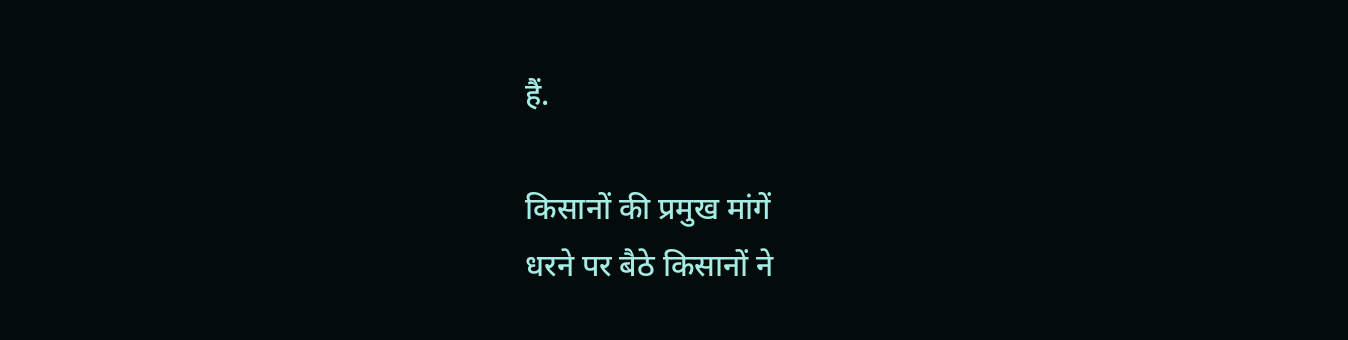हैं.

किसानों की प्रमुख मांगें
धरने पर बैठे किसानों ने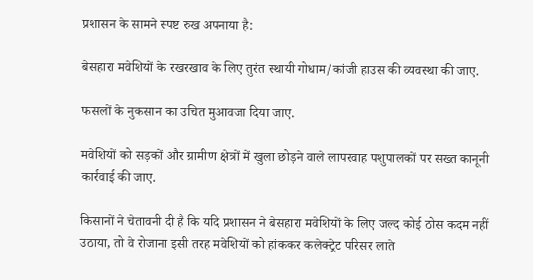प्रशासन के सामने स्पष्ट रुख अपनाया है:

बेसहारा मवेशियों के रखरखाव के लिए तुरंत स्थायी गोधाम/कांजी हाउस की व्यवस्था की जाए.

फसलों के नुकसान का उचित मुआवजा दिया जाए.

मवेशियों को सड़कों और ग्रामीण क्षेत्रों में खुला छोड़ने वाले लापरवाह पशुपालकों पर सख्त कानूनी कार्रवाई की जाए.

किसानों ने चेतावनी दी है कि यदि प्रशासन ने बेसहारा मवेशियों के लिए जल्द कोई ठोस कदम नहीं उठाया, तो वे रोजाना इसी तरह मवेशियों को हांककर कलेक्ट्रेट परिसर लाते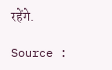रहेंगे.

Source :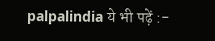palpalindia ये भी पढ़ें :-